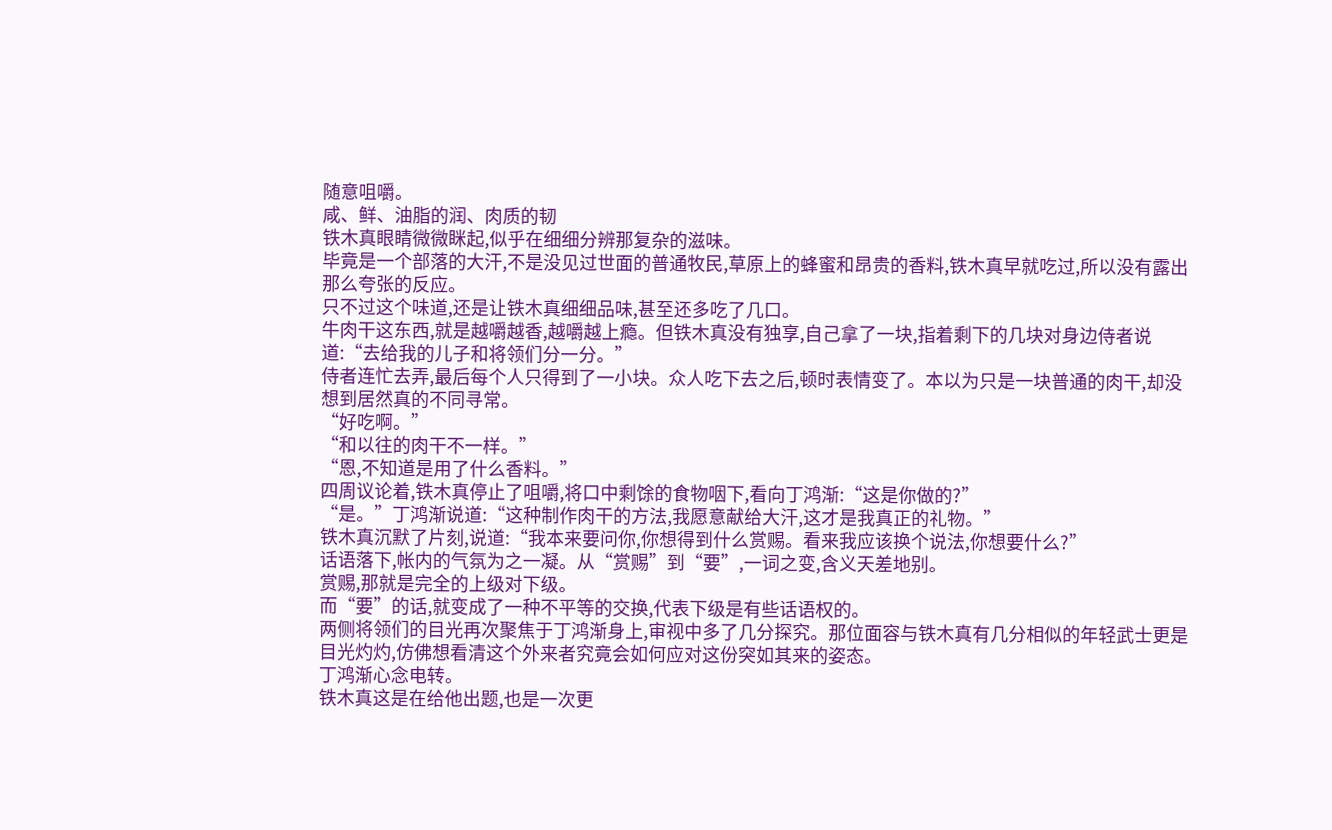随意咀嚼。
咸、鲜、油脂的润、肉质的韧
铁木真眼睛微微眯起,似乎在细细分辨那复杂的滋味。
毕竟是一个部落的大汗,不是没见过世面的普通牧民,草原上的蜂蜜和昂贵的香料,铁木真早就吃过,所以没有露出那么夸张的反应。
只不过这个味道,还是让铁木真细细品味,甚至还多吃了几口。
牛肉干这东西,就是越嚼越香,越嚼越上瘾。但铁木真没有独享,自己拿了一块,指着剩下的几块对身边侍者说道:“去给我的儿子和将领们分一分。”
侍者连忙去弄,最后每个人只得到了一小块。众人吃下去之后,顿时表情变了。本以为只是一块普通的肉干,却没想到居然真的不同寻常。
“好吃啊。”
“和以往的肉干不一样。”
“恩,不知道是用了什么香料。”
四周议论着,铁木真停止了咀嚼,将口中剩馀的食物咽下,看向丁鸿渐:“这是你做的?”
“是。”丁鸿渐说道:“这种制作肉干的方法,我愿意献给大汗,这才是我真正的礼物。”
铁木真沉默了片刻,说道:“我本来要问你,你想得到什么赏赐。看来我应该换个说法,你想要什么?”
话语落下,帐内的气氛为之一凝。从“赏赐”到“要”,一词之变,含义天差地别。
赏赐,那就是完全的上级对下级。
而“要”的话,就变成了一种不平等的交换,代表下级是有些话语权的。
两侧将领们的目光再次聚焦于丁鸿渐身上,审视中多了几分探究。那位面容与铁木真有几分相似的年轻武士更是目光灼灼,仿佛想看清这个外来者究竟会如何应对这份突如其来的姿态。
丁鸿渐心念电转。
铁木真这是在给他出题,也是一次更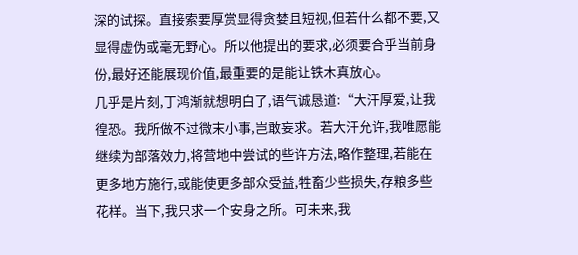深的试探。直接索要厚赏显得贪婪且短视,但若什么都不要,又显得虚伪或毫无野心。所以他提出的要求,必须要合乎当前身份,最好还能展现价值,最重要的是能让铁木真放心。
几乎是片刻,丁鸿渐就想明白了,语气诚恳道:“大汗厚爱,让我徨恐。我所做不过微末小事,岂敢妄求。若大汗允许,我唯愿能继续为部落效力,将营地中尝试的些许方法,略作整理,若能在更多地方施行,或能使更多部众受益,牲畜少些损失,存粮多些花样。当下,我只求一个安身之所。可未来,我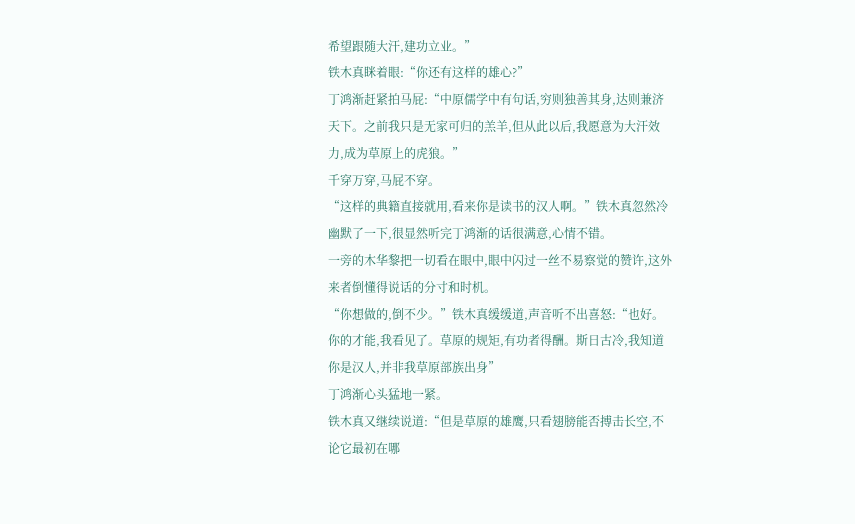希望跟随大汗,建功立业。”
铁木真眯着眼:“你还有这样的雄心?”
丁鸿渐赶紧拍马屁:“中原儒学中有句话,穷则独善其身,达则兼济天下。之前我只是无家可归的羔羊,但从此以后,我愿意为大汗效力,成为草原上的虎狼。”
千穿万穿,马屁不穿。
“这样的典籍直接就用,看来你是读书的汉人啊。”铁木真忽然冷幽默了一下,很显然听完丁鸿渐的话很满意,心情不错。
一旁的木华黎把一切看在眼中,眼中闪过一丝不易察觉的赞许,这外来者倒懂得说话的分寸和时机。
“你想做的,倒不少。”铁木真缓缓道,声音听不出喜怒:“也好。你的才能,我看见了。草原的规矩,有功者得酬。斯日古冷,我知道你是汉人,并非我草原部族出身”
丁鸿渐心头猛地一紧。
铁木真又继续说道:“但是草原的雄鹰,只看翅膀能否搏击长空,不论它最初在哪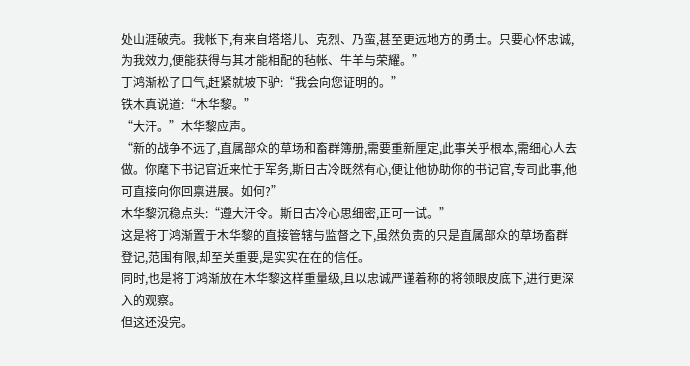处山涯破壳。我帐下,有来自塔塔儿、克烈、乃蛮,甚至更远地方的勇士。只要心怀忠诚,为我效力,便能获得与其才能相配的毡帐、牛羊与荣耀。”
丁鸿渐松了口气,赶紧就坡下驴:“我会向您证明的。”
铁木真说道:“木华黎。”
“大汗。”木华黎应声。
“新的战争不远了,直属部众的草场和畜群簿册,需要重新厘定,此事关乎根本,需细心人去做。你麾下书记官近来忙于军务,斯日古冷既然有心,便让他协助你的书记官,专司此事,他可直接向你回禀进展。如何?”
木华黎沉稳点头:“遵大汗令。斯日古冷心思细密,正可一试。”
这是将丁鸿渐置于木华黎的直接管辖与监督之下,虽然负责的只是直属部众的草场畜群登记,范围有限,却至关重要,是实实在在的信任。
同时,也是将丁鸿渐放在木华黎这样重量级,且以忠诚严谨着称的将领眼皮底下,进行更深入的观察。
但这还没完。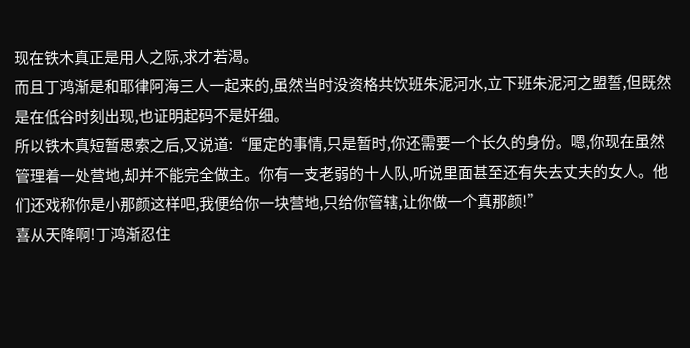现在铁木真正是用人之际,求才若渴。
而且丁鸿渐是和耶律阿海三人一起来的,虽然当时没资格共饮班朱泥河水,立下班朱泥河之盟誓,但既然是在低谷时刻出现,也证明起码不是奸细。
所以铁木真短暂思索之后,又说道:“厘定的事情,只是暂时,你还需要一个长久的身份。嗯,你现在虽然管理着一处营地,却并不能完全做主。你有一支老弱的十人队,听说里面甚至还有失去丈夫的女人。他们还戏称你是小那颜这样吧,我便给你一块营地,只给你管辖,让你做一个真那颜!”
喜从天降啊!丁鸿渐忍住